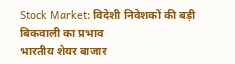Stock Market: विदेशी निवेशकों की बड़ी बिकवाली का प्रभाव
भारतीय शेयर बाजार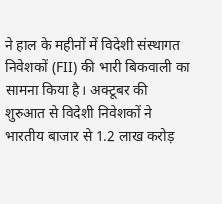ने हाल के महीनों में विदेशी संस्थागत निवेशकों (FII) की भारी बिकवाली का सामना किया है। अक्टूबर की शुरुआत से विदेशी निवेशकों ने भारतीय बाजार से 1.2 लाख करोड़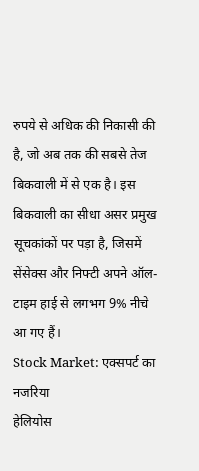रुपये से अधिक की निकासी की है, जो अब तक की सबसे तेज बिकवाली में से एक है। इस बिकवाली का सीधा असर प्रमुख सूचकांकों पर पड़ा है, जिसमें सेंसेक्स और निफ्टी अपने ऑल-टाइम हाई से लगभग 9% नीचे आ गए हैं।
Stock Market: एक्सपर्ट का नजरिया
हेलियोस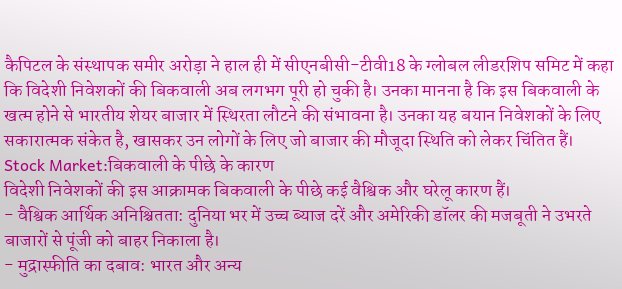कैपिटल के संस्थापक समीर अरोड़ा ने हाल ही में सीएनबीसी-टीवी18 के ग्लोबल लीडरशिप समिट में कहा कि विदेशी निवेशकों की बिकवाली अब लगभग पूरी हो चुकी है। उनका मानना है कि इस बिकवाली के खत्म होने से भारतीय शेयर बाजार में स्थिरता लौटने की संभावना है। उनका यह बयान निवेशकों के लिए सकारात्मक संकेत है, खासकर उन लोगों के लिए जो बाजार की मौजूदा स्थिति को लेकर चिंतित हैं।
Stock Market:बिकवाली के पीछे के कारण
विदेशी निवेशकों की इस आक्रामक बिकवाली के पीछे कई वैश्विक और घरेलू कारण हैं।
- वैश्विक आर्थिक अनिश्चितता: दुनिया भर में उच्च ब्याज दरें और अमेरिकी डॉलर की मजबूती ने उभरते बाजारों से पूंजी को बाहर निकाला है।
- मुद्रास्फीति का दबाव: भारत और अन्य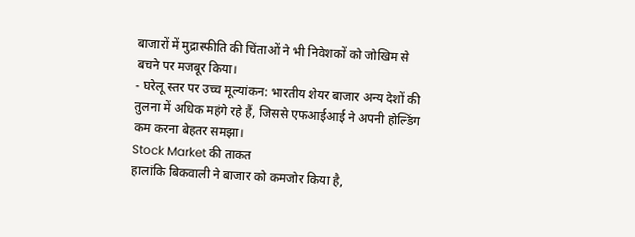बाजारों में मुद्रास्फीति की चिंताओं ने भी निवेशकों को जोखिम से बचने पर मजबूर किया।
- घरेलू स्तर पर उच्च मूल्यांकन: भारतीय शेयर बाजार अन्य देशों की तुलना में अधिक महंगे रहे हैं, जिससे एफआईआई ने अपनी होल्डिंग कम करना बेहतर समझा।
Stock Market की ताकत
हालांकि बिकवाली ने बाजार को कमजोर किया है,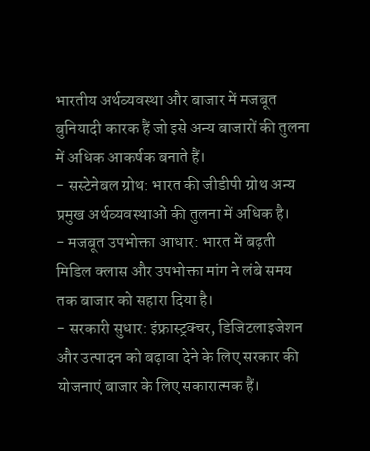भारतीय अर्थव्यवस्था और बाजार में मजबूत बुनियादी कारक हैं जो इसे अन्य बाजारों की तुलना में अधिक आकर्षक बनाते हैं।
- सस्टेनेबल ग्रोथ: भारत की जीडीपी ग्रोथ अन्य प्रमुख अर्थव्यवस्थाओं की तुलना में अधिक है।
- मजबूत उपभोक्ता आधार: भारत में बढ़ती मिडिल क्लास और उपभोक्ता मांग ने लंबे समय तक बाजार को सहारा दिया है।
- सरकारी सुधार: इंफ्रास्ट्रक्चर, डिजिटलाइजेशन और उत्पादन को बढ़ावा देने के लिए सरकार की योजनाएं बाजार के लिए सकारात्मक हैं।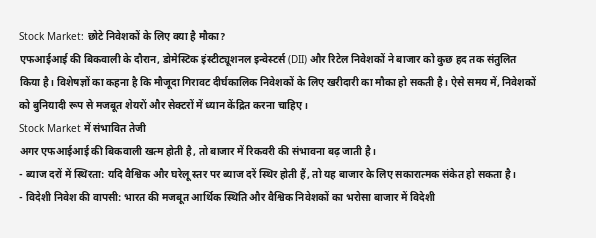Stock Market: छोटे निवेशकों के लिए क्या है मौका?
एफआईआई की बिकवाली के दौरान, डोमेस्टिक इंस्टीट्यूशनल इन्वेस्टर्स (DII) और रिटेल निवेशकों ने बाजार को कुछ हद तक संतुलित किया है। विशेषज्ञों का कहना है कि मौजूदा गिरावट दीर्घकालिक निवेशकों के लिए खरीदारी का मौका हो सकती है। ऐसे समय में, निवेशकों को बुनियादी रूप से मजबूत शेयरों और सेक्टरों में ध्यान केंद्रित करना चाहिए।
Stock Market में संभावित तेजी
अगर एफआईआई की बिकवाली खत्म होती है, तो बाजार में रिकवरी की संभावना बढ़ जाती है।
- ब्याज दरों में स्थिरता: यदि वैश्विक और घरेलू स्तर पर ब्याज दरें स्थिर होती हैं, तो यह बाजार के लिए सकारात्मक संकेत हो सकता है।
- विदेशी निवेश की वापसी: भारत की मजबूत आर्थिक स्थिति और वैश्विक निवेशकों का भरोसा बाजार में विदेशी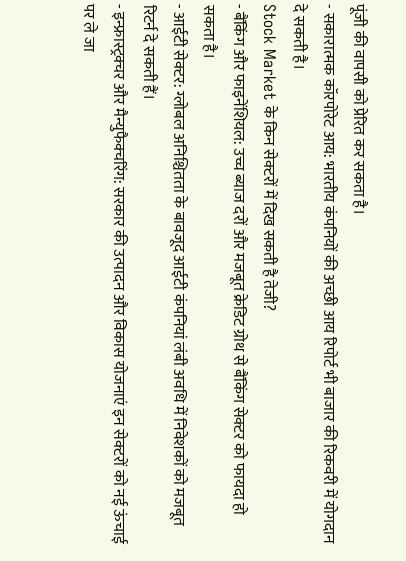पूंजी की वापसी को प्रेरित कर सकता है।
- सकारात्मक कॉरपोरेट आय: भारतीय कंपनियों की अच्छी आय रिपोर्ट भी बाजार की रिकवरी में योगदान दे सकती है।
Stock Market के किन सेक्टरों में दिख सकती है तेजी?
- बैंकिंग और फाइनेंशियल: उच्च ब्याज दरों और मजबूत क्रेडिट ग्रोथ से बैंकिंग सेक्टर को फायदा हो सकता है।
- आईटी सेक्टर: ग्लोबल अनिश्चितता के बावजूद आईटी कंपनियां लंबी अवधि में निवेशकों को मजबूत रिटर्न दे सकती हैं।
- इन्फ्रास्ट्रक्चर और मैन्युफैक्चरिंग: सरकार की उत्पादन और विकास योजनाएं इन सेक्टरों को नई ऊंचाई पर ले जा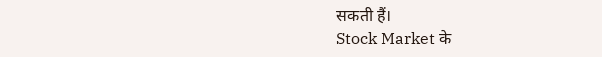सकती हैं।
Stock Market के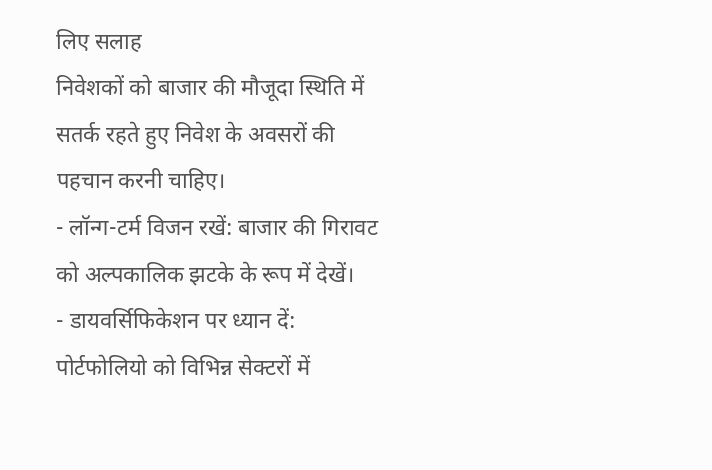लिए सलाह
निवेशकों को बाजार की मौजूदा स्थिति में सतर्क रहते हुए निवेश के अवसरों की पहचान करनी चाहिए।
- लॉन्ग-टर्म विजन रखें: बाजार की गिरावट को अल्पकालिक झटके के रूप में देखें।
- डायवर्सिफिकेशन पर ध्यान दें: पोर्टफोलियो को विभिन्न सेक्टरों में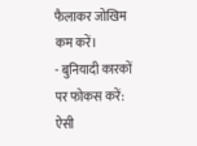फैलाकर जोखिम कम करें।
- बुनियादी कारकों पर फोकस करें: ऐसी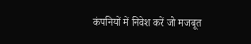कंपनियों में निवेश करें जो मजबूत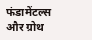फंडामेंटल्स और ग्रोथ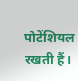पोटेंशियल रखती हैं।